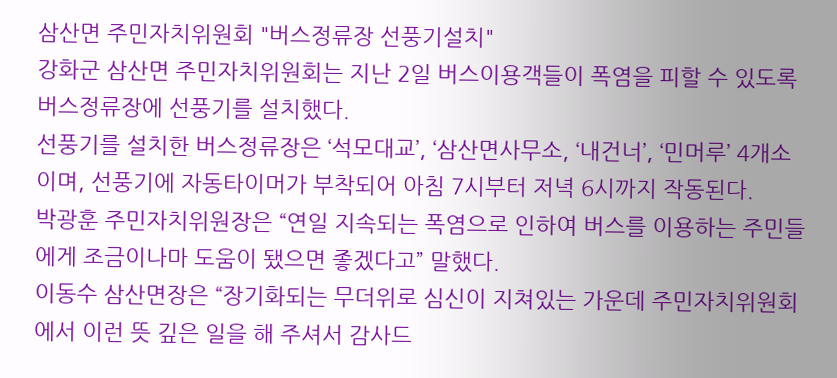삼산면 주민자치위원회 "버스정류장 선풍기설치"
강화군 삼산면 주민자치위원회는 지난 2일 버스이용객들이 폭염을 피할 수 있도록 버스정류장에 선풍기를 설치했다.
선풍기를 설치한 버스정류장은 ‘석모대교’, ‘삼산면사무소, ‘내건너’, ‘민머루’ 4개소이며, 선풍기에 자동타이머가 부착되어 아침 7시부터 저녁 6시까지 작동된다.
박광훈 주민자치위원장은 “연일 지속되는 폭염으로 인하여 버스를 이용하는 주민들에게 조금이나마 도움이 됐으면 좋겠다고” 말했다.
이동수 삼산면장은 “장기화되는 무더위로 심신이 지쳐있는 가운데 주민자치위원회에서 이런 뜻 깊은 일을 해 주셔서 감사드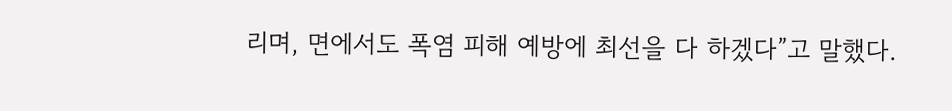리며, 면에서도 폭염 피해 예방에 최선을 다 하겠다”고 말했다.